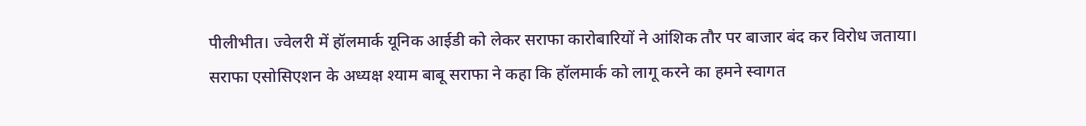पीलीभीत। ज्वेलरी में हॉलमार्क यूनिक आईडी को लेकर सराफा कारोबारियों ने आंशिक तौर पर बाजार बंद कर विरोध जताया। सराफा एसोसिएशन के अध्यक्ष श्याम बाबू सराफा ने कहा कि हॉलमार्क को लागू करने का हमने स्वागत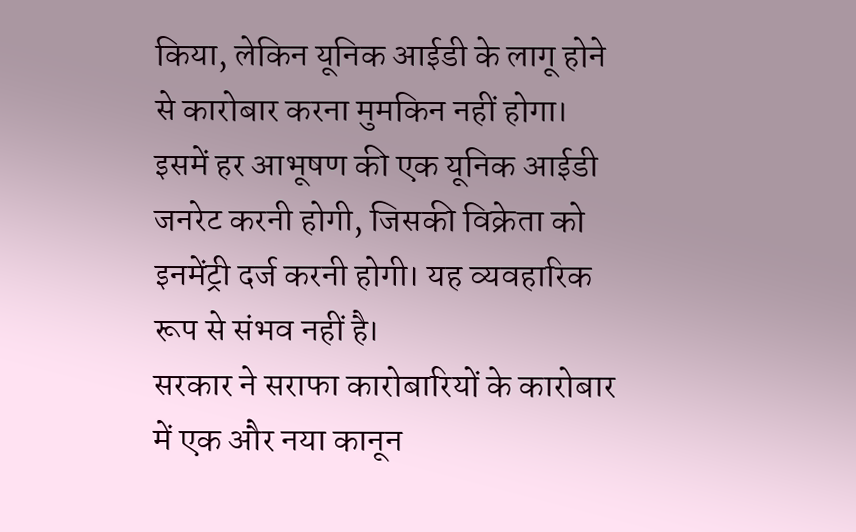किया, लेकिन यूनिक आईडी के लागू होने से कारोबार करना मुमकिन नहीं होगा। इसमें हर आभूषण की एक यूनिक आईडी जनरेट करनी होगी, जिसकी विक्रेता को इनमेंट्री दर्ज करनी होगी। यह व्यवहारिक रूप से संभव नहीं है।
सरकार ने सराफा कारोबारियों के कारोबार में एक और नया कानून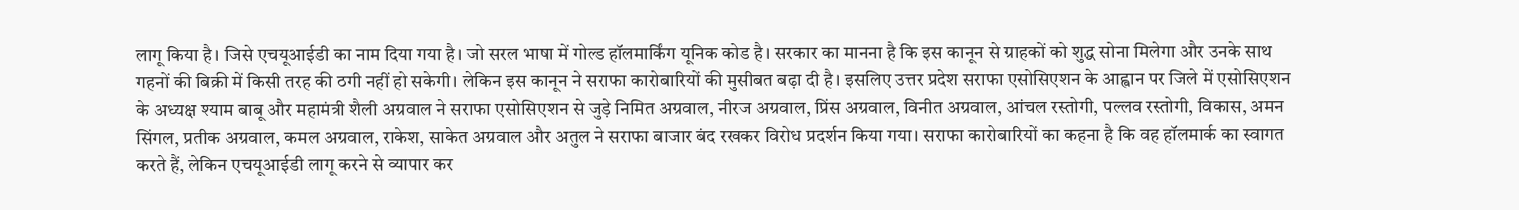लागू किया है। जिसे एचयूआईडी का नाम दिया गया है। जो सरल भाषा में गोल्ड हॉलमार्किंग यूनिक कोड है। सरकार का मानना है कि इस कानून से ग्राहकों को शुद्ध सोना मिलेगा और उनके साथ गहनों की बिक्री में किसी तरह की ठगी नहीं हो सकेगी। लेकिन इस कानून ने सराफा कारोबारियों की मुसीबत बढ़ा दी है। इसलिए उत्तर प्रदेश सराफा एसोसिएशन के आह्वान पर जिले में एसोसिएशन के अध्यक्ष श्याम बाबू और महामंत्री शैली अग्रवाल ने सराफा एसोसिएशन से जुड़े निमित अग्रवाल, नीरज अग्रवाल, प्रिंस अग्रवाल, विनीत अग्रवाल, आंचल रस्तोगी, पल्लव रस्तोगी, विकास, अमन सिंगल, प्रतीक अग्रवाल, कमल अग्रवाल, राकेश, साकेत अग्रवाल और अतुल ने सराफा बाजार बंद रखकर विरोध प्रदर्शन किया गया। सराफा कारोबारियों का कहना है कि वह हॉलमार्क का स्वागत करते हैं, लेकिन एचयूआईडी लागू करने से व्यापार कर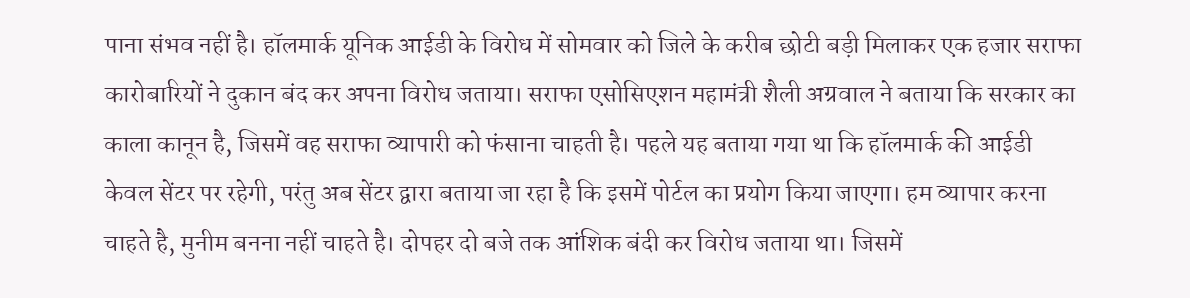पाना संभव नहीं है। हॉलमार्क यूनिक आईडी के विरोध में सोमवार को जिले के करीब छोटी बड़ी मिलाकर एक हजार सराफा कारोबारियों ने दुकान बंद कर अपना विरोध जताया। सराफा एसोसिएशन महामंत्री शैली अग्रवाल ने बताया कि सरकार का काला कानून है, जिसमें वह सराफा व्यापारी को फंसाना चाहती है। पहले यह बताया गया था कि हॉलमार्क की आईडी केवल सेंटर पर रहेगी, परंतु अब सेंटर द्वारा बताया जा रहा है कि इसमें पोर्टल का प्रयोग किया जाएगा। हम व्यापार करना चाहते है, मुनीम बनना नहीं चाहते है। दोपहर दो बजे तक आंशिक बंदी कर विरोध जताया था। जिसमें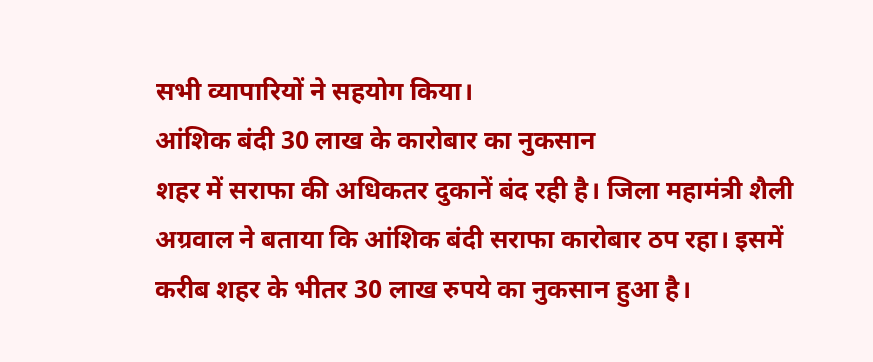सभी व्यापारियों ने सहयोग किया।
आंशिक बंदी 30 लाख के कारोबार का नुकसान
शहर में सराफा की अधिकतर दुकानें बंद रही है। जिला महामंत्री शैली अग्रवाल ने बताया कि आंशिक बंदी सराफा कारोबार ठप रहा। इसमें करीब शहर के भीतर 30 लाख रुपये का नुकसान हुआ है।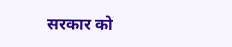सरकार को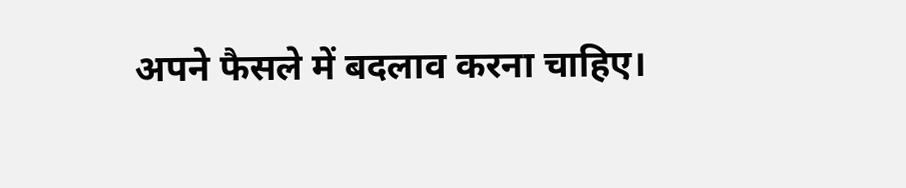अपने फैसले में बदलाव करना चाहिए।